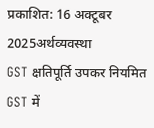प्रकाशित: 16 अक्टूबर 2025अर्थव्यवस्था
GST क्षतिपूर्ति उपकर नियमित GST में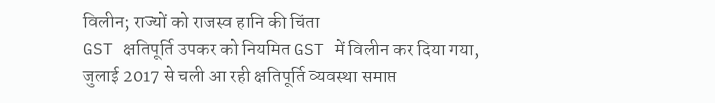विलीन; राज्यों को राजस्व हानि की चिंता
GST क्षतिपूर्ति उपकर को नियमित GST में विलीन कर दिया गया, जुलाई 2017 से चली आ रही क्षतिपूर्ति व्यवस्था समाप्त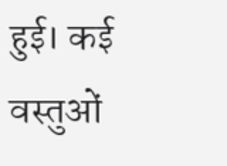हुई। कई वस्तुओं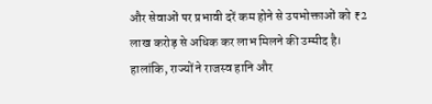और सेवाओं पर प्रभावी दरें कम होने से उपभोक्ताओं को ₹2 लाख करोड़ से अधिक कर लाभ मिलने की उम्मीद है।
हालांकि, राज्यों ने राजस्व हानि और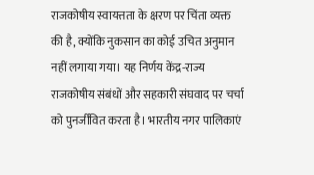राजकोषीय स्वायत्तता के क्षरण पर चिंता व्यक्त की है, क्योंकि नुकसान का कोई उचित अनुमान नहीं लगाया गया। यह निर्णय केंद्र-राज्य राजकोषीय संबंधों और सहकारी संघवाद पर चर्चा को पुनर्जीवित करता है। भारतीय नगर पालिकाएं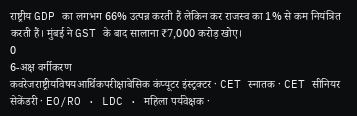राष्ट्रीय GDP का लगभग 66% उत्पन्न करती हैं लेकिन कर राजस्व का 1% से कम नियंत्रित करती हैं। मुंबई ने GST के बाद सालाना ₹7,000 करोड़ खोए।
0
6-अक्ष वर्गीकरण
कवरेजराष्ट्रीयविषयआर्थिकपरीक्षाबेसिक कंप्यूटर इंस्ट्रक्टर · CET स्नातक · CET सीनियर सेकेंडरी · EO/RO · LDC · महिला पर्यवेक्षक ·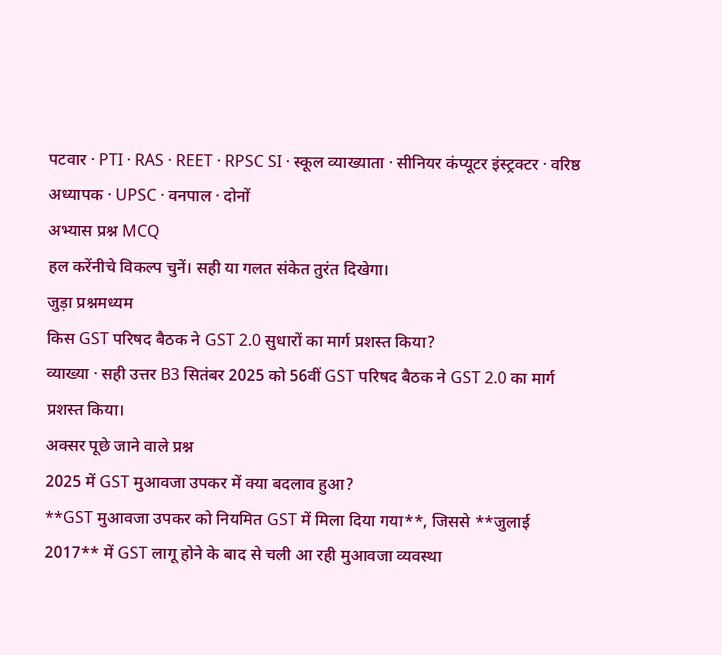पटवार · PTI · RAS · REET · RPSC SI · स्कूल व्याख्याता · सीनियर कंप्यूटर इंस्ट्रक्टर · वरिष्ठ अध्यापक · UPSC · वनपाल · दोनों
अभ्यास प्रश्न MCQ
हल करेंनीचे विकल्प चुनें। सही या गलत संकेत तुरंत दिखेगा।
जुड़ा प्रश्नमध्यम
किस GST परिषद बैठक ने GST 2.0 सुधारों का मार्ग प्रशस्त किया?
व्याख्या · सही उत्तर B3 सितंबर 2025 को 56वीं GST परिषद बैठक ने GST 2.0 का मार्ग प्रशस्त किया।
अक्सर पूछे जाने वाले प्रश्न
2025 में GST मुआवजा उपकर में क्या बदलाव हुआ?
**GST मुआवजा उपकर को नियमित GST में मिला दिया गया**, जिससे **जुलाई 2017** में GST लागू होने के बाद से चली आ रही मुआवजा व्यवस्था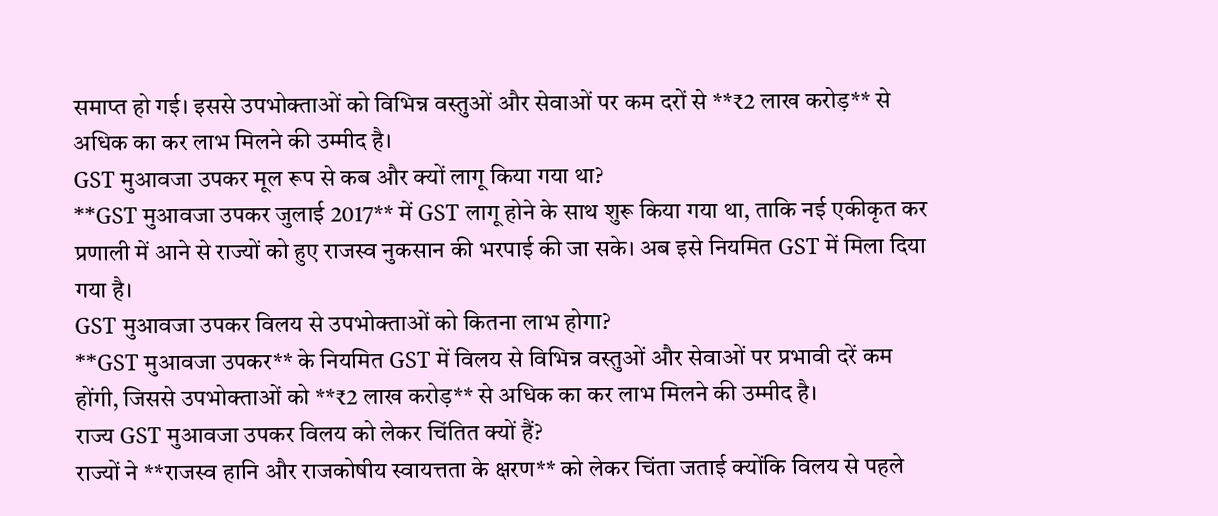समाप्त हो गई। इससे उपभोक्ताओं को विभिन्न वस्तुओं और सेवाओं पर कम दरों से **₹2 लाख करोड़** से अधिक का कर लाभ मिलने की उम्मीद है।
GST मुआवजा उपकर मूल रूप से कब और क्यों लागू किया गया था?
**GST मुआवजा उपकर जुलाई 2017** में GST लागू होने के साथ शुरू किया गया था, ताकि नई एकीकृत कर प्रणाली में आने से राज्यों को हुए राजस्व नुकसान की भरपाई की जा सके। अब इसे नियमित GST में मिला दिया गया है।
GST मुआवजा उपकर विलय से उपभोक्ताओं को कितना लाभ होगा?
**GST मुआवजा उपकर** के नियमित GST में विलय से विभिन्न वस्तुओं और सेवाओं पर प्रभावी दरें कम होंगी, जिससे उपभोक्ताओं को **₹2 लाख करोड़** से अधिक का कर लाभ मिलने की उम्मीद है।
राज्य GST मुआवजा उपकर विलय को लेकर चिंतित क्यों हैं?
राज्यों ने **राजस्व हानि और राजकोषीय स्वायत्तता के क्षरण** को लेकर चिंता जताई क्योंकि विलय से पहले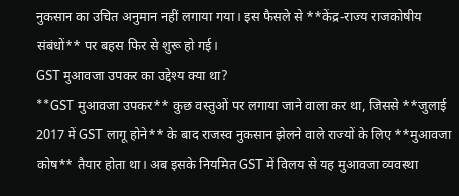नुकसान का उचित अनुमान नहीं लगाया गया। इस फैसले से **केंद्र-राज्य राजकोषीय संबंधों** पर बहस फिर से शुरू हो गई।
GST मुआवजा उपकर का उद्देश्य क्या था?
**GST मुआवजा उपकर** कुछ वस्तुओं पर लगाया जाने वाला कर था, जिससे **जुलाई 2017 में GST लागू होने** के बाद राजस्व नुकसान झेलने वाले राज्यों के लिए **मुआवजा कोष** तैयार होता था। अब इसके नियमित GST में विलय से यह मुआवजा व्यवस्था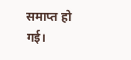समाप्त हो गई।